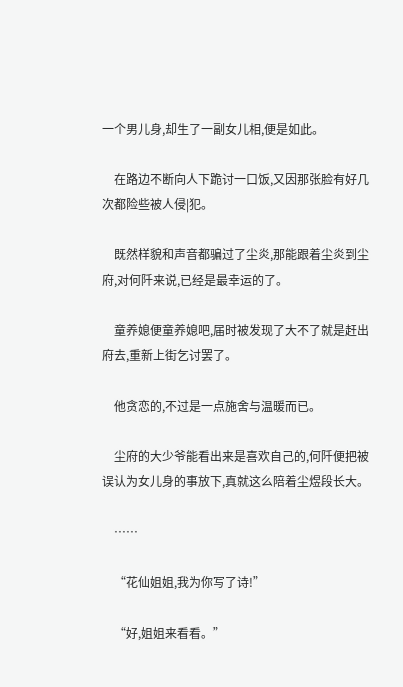一个男儿身,却生了一副女儿相,便是如此。

    在路边不断向人下跪讨一口饭,又因那张脸有好几次都险些被人侵|犯。

    既然样貌和声音都骗过了尘炎,那能跟着尘炎到尘府,对何阡来说,已经是最幸运的了。

    童养媳便童养媳吧,届时被发现了大不了就是赶出府去,重新上街乞讨罢了。

    他贪恋的,不过是一点施舍与温暖而已。

    尘府的大少爷能看出来是喜欢自己的,何阡便把被误认为女儿身的事放下,真就这么陪着尘煜段长大。

    ……

    “花仙姐姐,我为你写了诗!”

    “好,姐姐来看看。”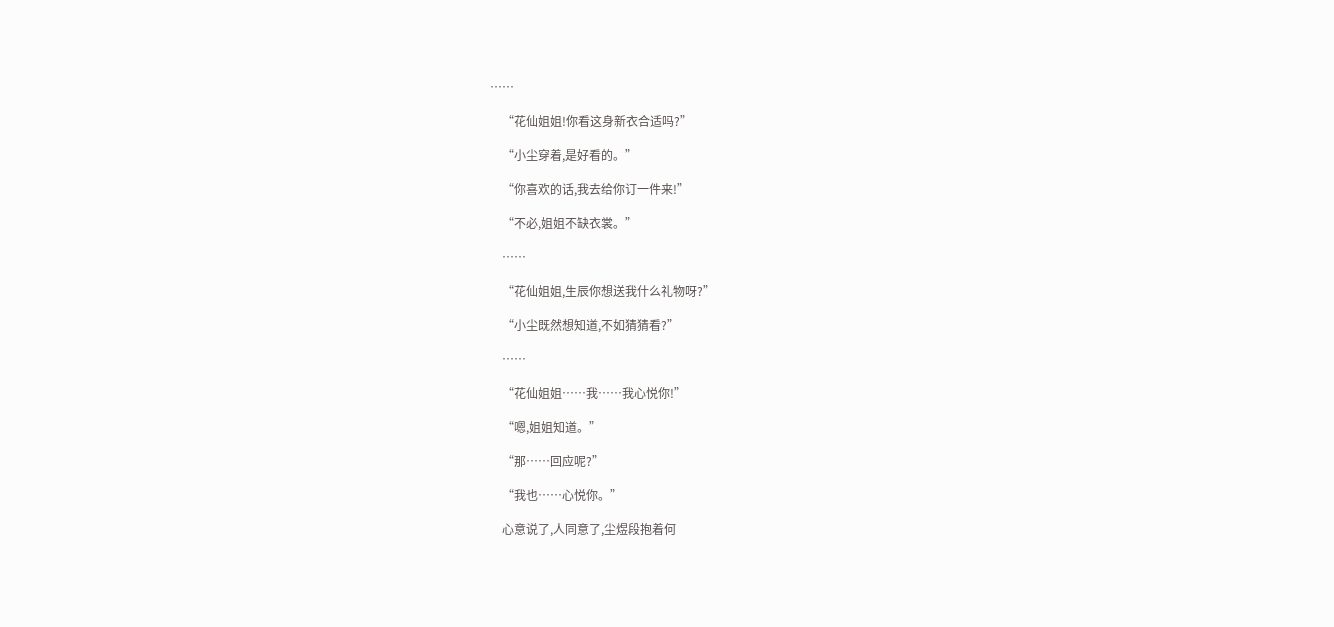……

    “花仙姐姐!你看这身新衣合适吗?”

    “小尘穿着,是好看的。”

    “你喜欢的话,我去给你订一件来!”

    “不必,姐姐不缺衣裳。”

    ……

    “花仙姐姐,生辰你想送我什么礼物呀?”

    “小尘既然想知道,不如猜猜看?”

    ……

    “花仙姐姐……我……我心悦你!”

    “嗯,姐姐知道。”

    “那……回应呢?”

    “我也……心悦你。”

    心意说了,人同意了,尘煜段抱着何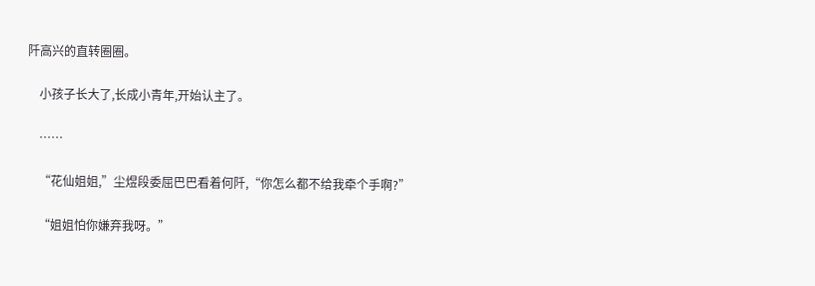阡高兴的直转圈圈。

    小孩子长大了,长成小青年,开始认主了。

    ……

    “花仙姐姐,”尘煜段委屈巴巴看着何阡,“你怎么都不给我牵个手啊?”

    “姐姐怕你嫌弃我呀。”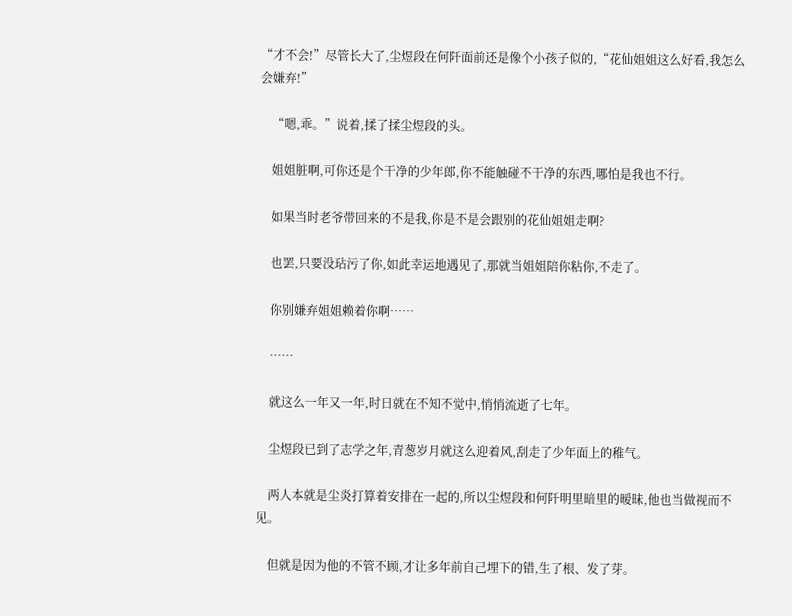“才不会!”尽管长大了,尘煜段在何阡面前还是像个小孩子似的,“花仙姐姐这么好看,我怎么会嫌弃!”

    “嗯,乖。”说着,揉了揉尘煜段的头。

    姐姐脏啊,可你还是个干净的少年郎,你不能触碰不干净的东西,哪怕是我也不行。

    如果当时老爷带回来的不是我,你是不是会跟别的花仙姐姐走啊?

    也罢,只要没玷污了你,如此幸运地遇见了,那就当姐姐陪你粘你,不走了。

    你别嫌弃姐姐赖着你啊……

    ……

    就这么一年又一年,时日就在不知不觉中,悄悄流逝了七年。

    尘煜段已到了志学之年,青葱岁月就这么迎着风,刮走了少年面上的稚气。

    两人本就是尘炎打算着安排在一起的,所以尘煜段和何阡明里暗里的暧昧,他也当做视而不见。

    但就是因为他的不管不顾,才让多年前自己埋下的错,生了根、发了芽。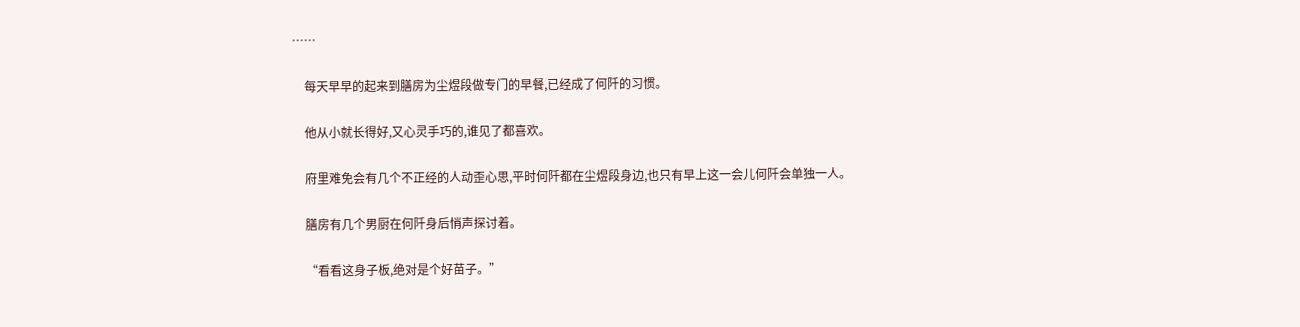……

    每天早早的起来到膳房为尘煜段做专门的早餐,已经成了何阡的习惯。

    他从小就长得好,又心灵手巧的,谁见了都喜欢。

    府里难免会有几个不正经的人动歪心思,平时何阡都在尘煜段身边,也只有早上这一会儿何阡会单独一人。

    膳房有几个男厨在何阡身后悄声探讨着。

    “看看这身子板,绝对是个好苗子。”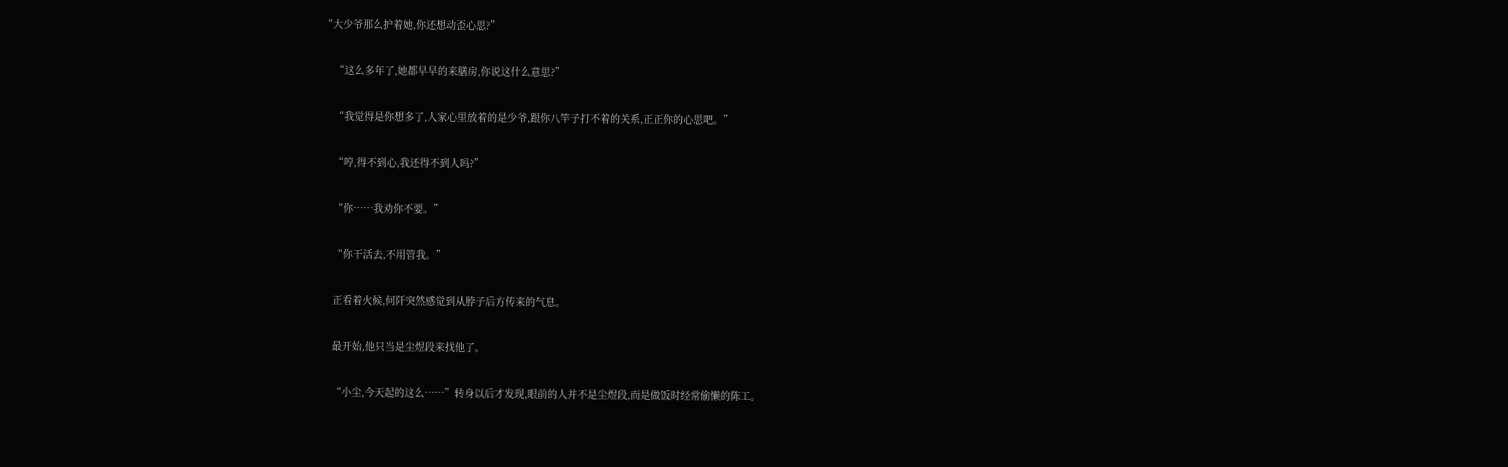“大少爷那么护着她,你还想动歪心思?”

    “这么多年了,她都早早的来膳房,你说这什么意思?”

    “我觉得是你想多了,人家心里放着的是少爷,跟你八竿子打不着的关系,正正你的心思吧。”

    “哼,得不到心,我还得不到人吗?”

    “你……我劝你不要。”

    “你干活去,不用管我。”

    正看着火候,何阡突然感觉到从脖子后方传来的气息。

    最开始,他只当是尘煜段来找他了。

    “小尘,今天起的这么……”转身以后才发现,眼前的人并不是尘煜段,而是做饭时经常偷懒的陈工。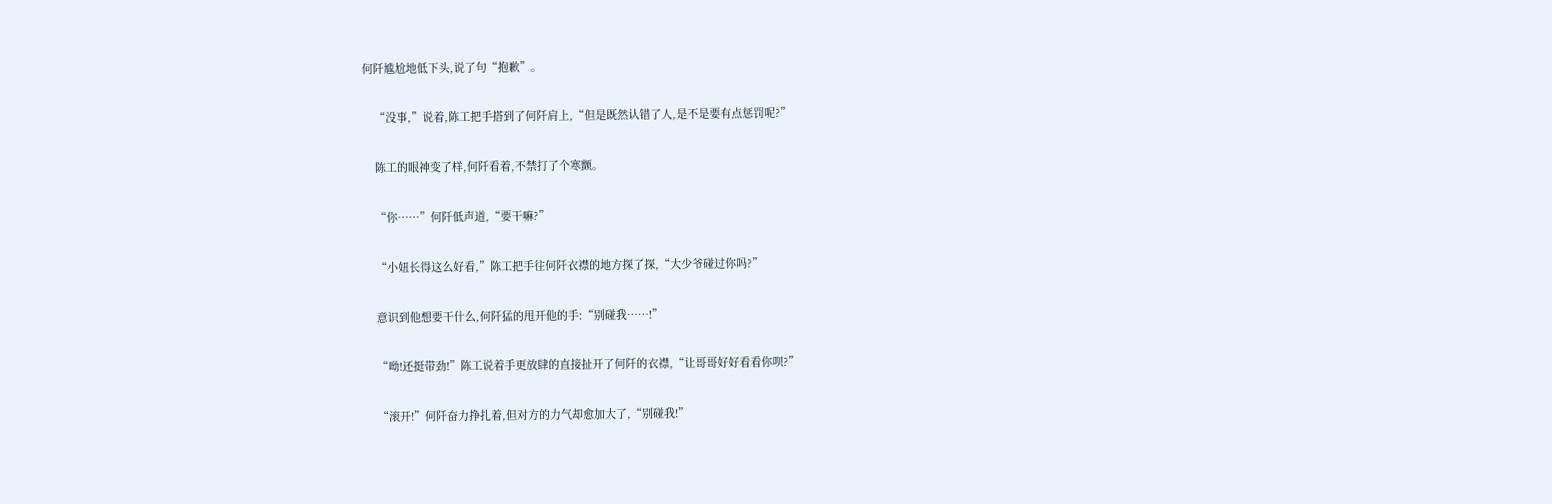何阡尴尬地低下头,说了句“抱歉”。

    “没事,”说着,陈工把手搭到了何阡肩上,“但是既然认错了人,是不是要有点惩罚呢?”

    陈工的眼神变了样,何阡看着,不禁打了个寒颤。

    “你……”何阡低声道,“要干嘛?”

    “小妞长得这么好看,”陈工把手往何阡衣襟的地方探了探,“大少爷碰过你吗?”

    意识到他想要干什么,何阡猛的甩开他的手:“别碰我……!”

    “呦!还挺带劲!”陈工说着手更放肆的直接扯开了何阡的衣襟,“让哥哥好好看看你呗?”

    “滚开!”何阡奋力挣扎着,但对方的力气却愈加大了,“别碰我!”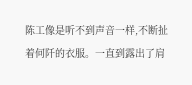陈工像是听不到声音一样,不断扯着何阡的衣服。一直到露出了肩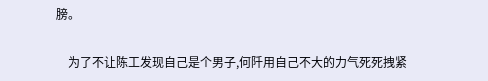膀。

    为了不让陈工发现自己是个男子,何阡用自己不大的力气死死拽紧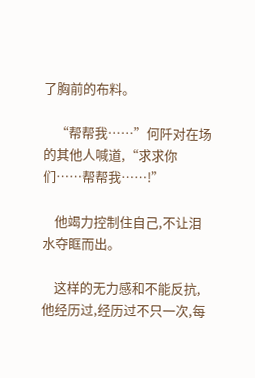了胸前的布料。

    “帮帮我……”何阡对在场的其他人喊道,“求求你们……帮帮我……!”

    他竭力控制住自己,不让泪水夺眶而出。

    这样的无力感和不能反抗,他经历过,经历过不只一次,每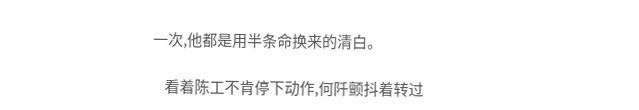一次,他都是用半条命换来的清白。

    看着陈工不肯停下动作,何阡颤抖着转过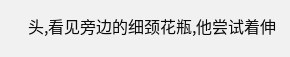头,看见旁边的细颈花瓶,他尝试着伸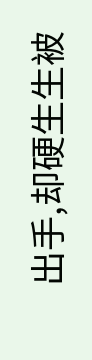出手,却硬生生被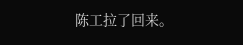陈工拉了回来。